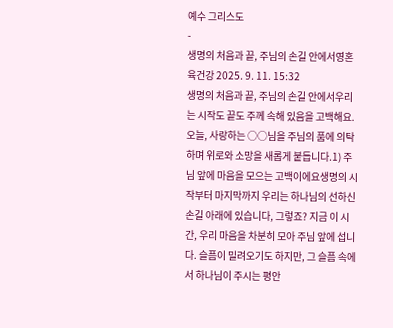예수 그리스도
-
생명의 처음과 끝, 주님의 손길 안에서영혼육건강 2025. 9. 11. 15:32
생명의 처음과 끝, 주님의 손길 안에서우리는 시작도 끝도 주께 속해 있음을 고백해요. 오늘, 사랑하는 ○○님을 주님의 품에 의탁하며 위로와 소망을 새롭게 붙듭니다.1) 주님 앞에 마음을 모으는 고백이에요생명의 시작부터 마지막까지 우리는 하나님의 선하신 손길 아래에 있습니다, 그렇죠? 지금 이 시간, 우리 마음을 차분히 모아 주님 앞에 섭니다. 슬픔이 밀려오기도 하지만, 그 슬픔 속에서 하나님이 주시는 평안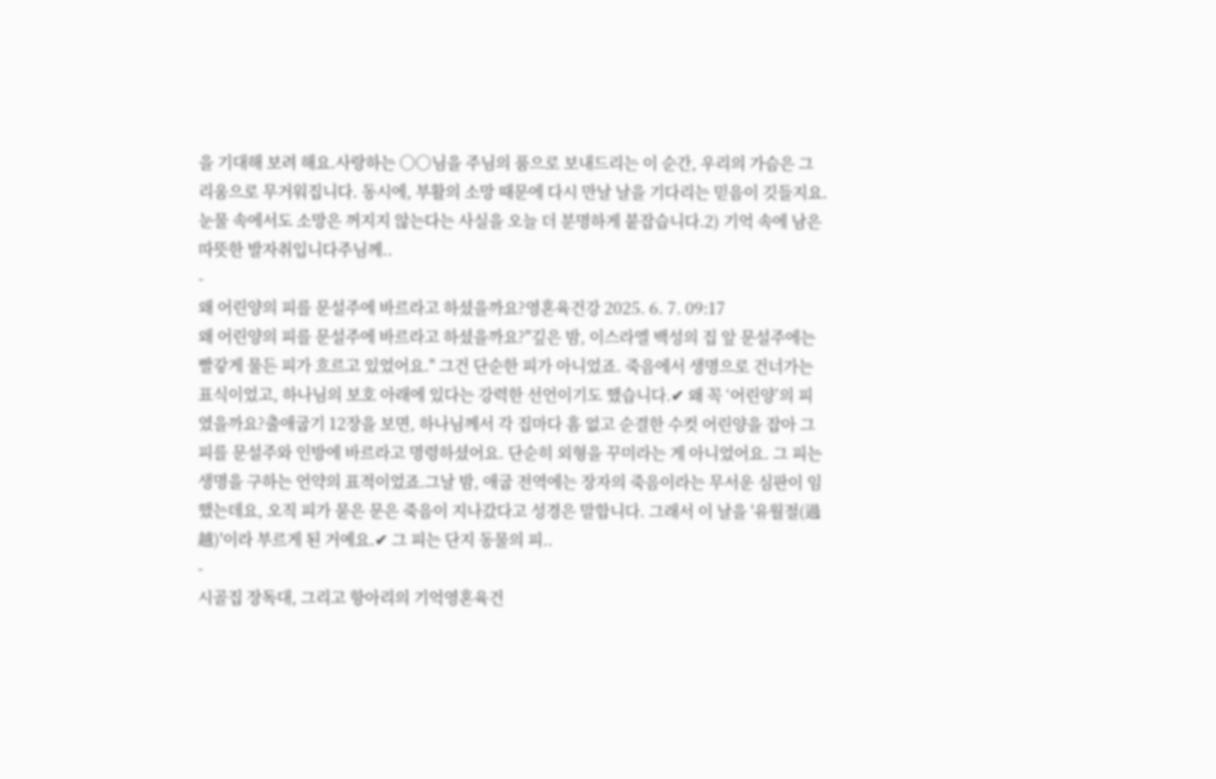을 기대해 보려 해요.사랑하는 ○○님을 주님의 품으로 보내드리는 이 순간, 우리의 가슴은 그리움으로 무거워집니다. 동시에, 부활의 소망 때문에 다시 만날 날을 기다리는 믿음이 깃들지요. 눈물 속에서도 소망은 꺼지지 않는다는 사실을 오늘 더 분명하게 붙잡습니다.2) 기억 속에 남은 따뜻한 발자취입니다주님께..
-
왜 어린양의 피를 문설주에 바르라고 하셨을까요?영혼육건강 2025. 6. 7. 09:17
왜 어린양의 피를 문설주에 바르라고 하셨을까요?"깊은 밤, 이스라엘 백성의 집 앞 문설주에는 빨갛게 물든 피가 흐르고 있었어요." 그건 단순한 피가 아니었죠. 죽음에서 생명으로 건너가는 표식이었고, 하나님의 보호 아래에 있다는 강력한 선언이기도 했습니다.✔ 왜 꼭 ‘어린양’의 피였을까요?출애굽기 12장을 보면, 하나님께서 각 집마다 흠 없고 순결한 수컷 어린양을 잡아 그 피를 문설주와 인방에 바르라고 명령하셨어요. 단순히 외형을 꾸미라는 게 아니었어요. 그 피는 생명을 구하는 언약의 표적이었죠.그날 밤, 애굽 전역에는 장자의 죽음이라는 무서운 심판이 임했는데요, 오직 피가 묻은 문은 죽음이 지나갔다고 성경은 말합니다. 그래서 이 날을 '유월절(過越)'이라 부르게 된 거예요.✔ 그 피는 단지 동물의 피..
-
시골집 장독대, 그리고 항아리의 기억영혼육건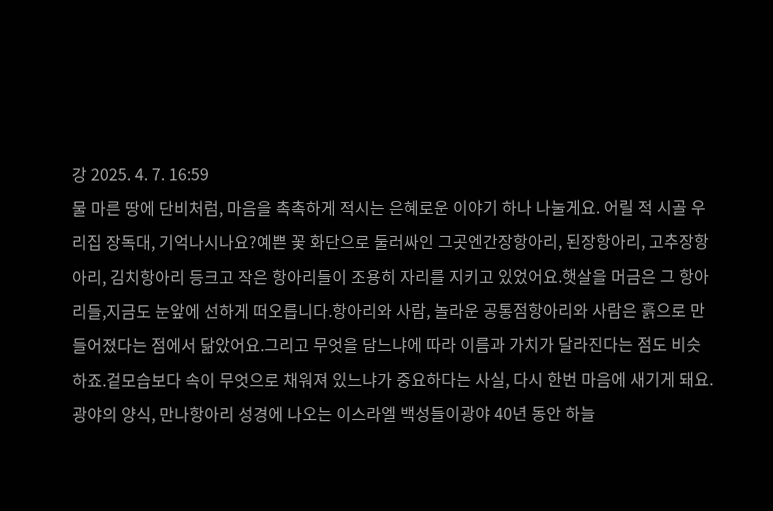강 2025. 4. 7. 16:59
물 마른 땅에 단비처럼, 마음을 촉촉하게 적시는 은혜로운 이야기 하나 나눌게요. 어릴 적 시골 우리집 장독대, 기억나시나요?예쁜 꽃 화단으로 둘러싸인 그곳엔간장항아리, 된장항아리, 고추장항아리, 김치항아리 등크고 작은 항아리들이 조용히 자리를 지키고 있었어요.햇살을 머금은 그 항아리들,지금도 눈앞에 선하게 떠오릅니다.항아리와 사람, 놀라운 공통점항아리와 사람은 흙으로 만들어졌다는 점에서 닮았어요.그리고 무엇을 담느냐에 따라 이름과 가치가 달라진다는 점도 비슷하죠.겉모습보다 속이 무엇으로 채워져 있느냐가 중요하다는 사실, 다시 한번 마음에 새기게 돼요. 광야의 양식, 만나항아리 성경에 나오는 이스라엘 백성들이광야 40년 동안 하늘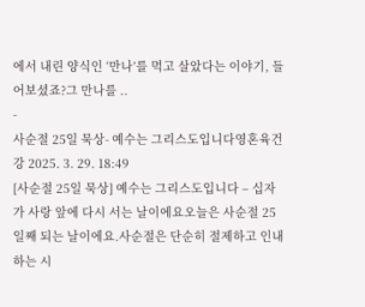에서 내린 양식인 ‘만나’를 먹고 살았다는 이야기, 들어보셨죠?그 만나를 ..
-
사순절 25일 묵상- 예수는 그리스도입니다영혼육건강 2025. 3. 29. 18:49
[사순절 25일 묵상] 예수는 그리스도입니다 – 십자가 사랑 앞에 다시 서는 날이에요오늘은 사순절 25일째 되는 날이에요.사순절은 단순히 절제하고 인내하는 시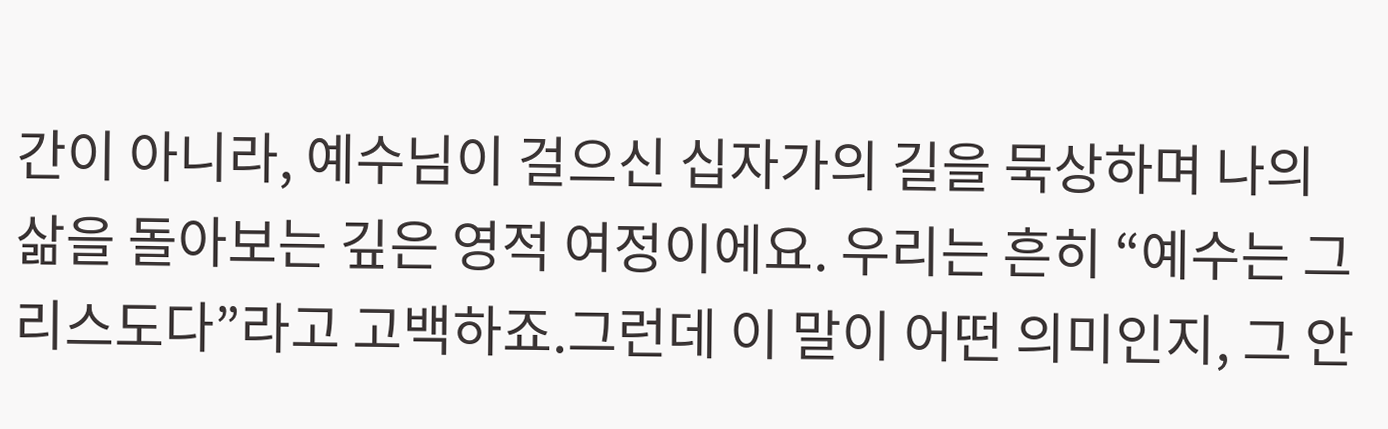간이 아니라, 예수님이 걸으신 십자가의 길을 묵상하며 나의 삶을 돌아보는 깊은 영적 여정이에요. 우리는 흔히 “예수는 그리스도다”라고 고백하죠.그런데 이 말이 어떤 의미인지, 그 안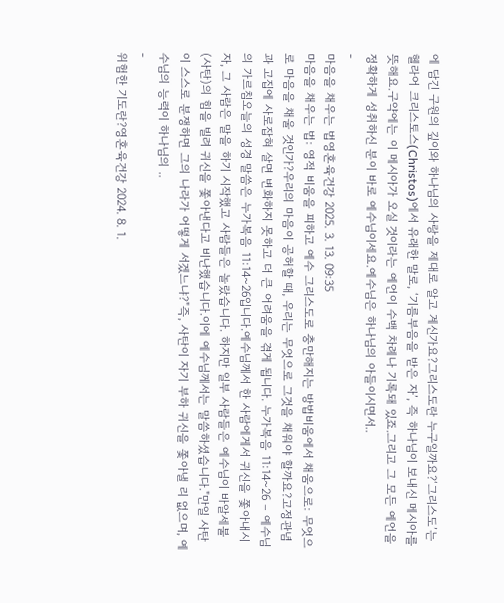에 담긴 구원의 깊이와 하나님의 사랑을 제대로 알고 계신가요?그리스도란 누구일까요?‘그리스도’는 헬라어 크리스토스(Christos)에서 유래한 말로, ‘기름부음을 받은 자’, 즉 하나님이 보내신 메시아를 뜻해요.구약에는 이 메시아가 오실 것이라는 예언이 수백 차례나 기록돼 있죠.그리고 그 모든 예언을 정확하게 성취하신 분이 바로 예수님이세요.예수님은 하나님의 아들이시면서..
-
마음을 채우는 법영혼육건강 2025. 3. 13. 09:35
마음을 채우는 법: 영적 비움을 피하고 예수 그리스도로 충만해지는 방법비움에서 채움으로: 무엇으로 마음을 채울 것인가?우리의 마음이 공허할 때, 우리는 무엇으로 그것을 채워야 할까요?고정관념과 고집에 사로잡혀 살면 변화하지 못하고 더 큰 어려움을 겪게 됩니다. 누가복음 11:14~26 – 예수님의 가르침오늘의 성경 말씀은 누가복음 11:14~26입니다.예수님께서 한 사람에게서 귀신을 쫓아내시자, 그 사람은 말을 하기 시작했고 사람들은 놀랐습니다. 하지만 일부 사람들은 예수님이 바알세불(사탄)의 힘을 빌려 귀신을 쫓아낸다고 비난했습니다.이에 예수님께서는 말씀하셨습니다."만일 사탄이 스스로 분쟁하면 그의 나라가 어떻게 서겠느냐?"즉, 사탄이 자기 부하 귀신을 쫓아낼 리 없으며, 예수님의 능력이 하나님의 ..
-
위험한 기도란?영혼육건강 2024. 8. 1.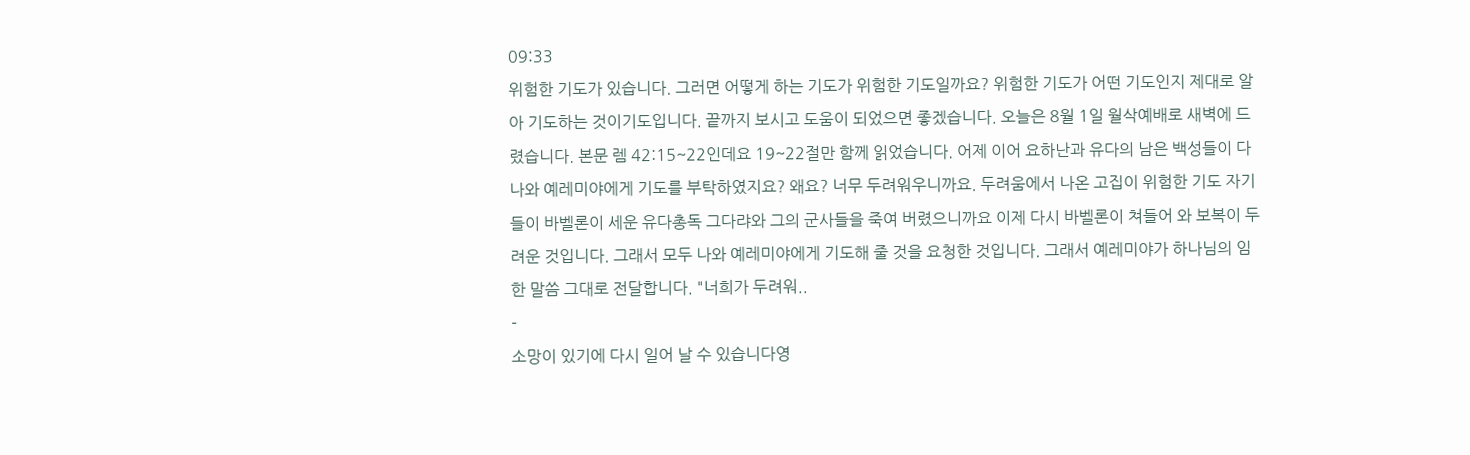09:33
위험한 기도가 있습니다. 그러면 어떻게 하는 기도가 위험한 기도일까요? 위험한 기도가 어떤 기도인지 제대로 알아 기도하는 것이기도입니다. 끝까지 보시고 도움이 되었으면 좋겠습니다. 오늘은 8월 1일 월삭예배로 새벽에 드렸습니다. 본문 렘 42:15~22인데요 19~22절만 함께 읽었습니다. 어제 이어 요하난과 유다의 남은 백성들이 다 나와 예레미야에게 기도를 부탁하였지요? 왜요? 너무 두려워우니까요. 두려움에서 나온 고집이 위험한 기도 자기들이 바벨론이 세운 유다총독 그다랴와 그의 군사들을 죽여 버렸으니까요 이제 다시 바벨론이 쳐들어 와 보복이 두려운 것입니다. 그래서 모두 나와 예레미야에게 기도해 줄 것을 요청한 것입니다. 그래서 예레미야가 하나님의 임한 말씀 그대로 전달합니다. "너희가 두려워..
-
소망이 있기에 다시 일어 날 수 있습니다영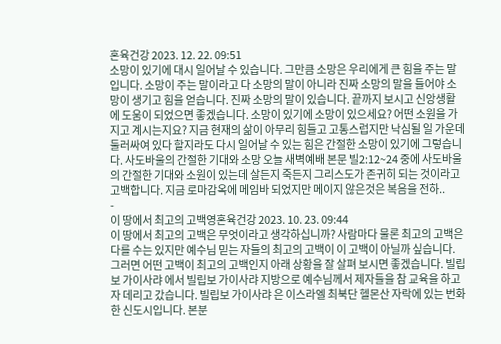혼육건강 2023. 12. 22. 09:51
소망이 있기에 대시 일어날 수 있습니다. 그만큼 소망은 우리에게 큰 힘을 주는 말입니다. 소망이 주는 말이라고 다 소망의 말이 아니라 진짜 소망의 말을 들어야 소망이 생기고 힘을 얻습니다. 진짜 소망의 말이 있습니다. 끝까지 보시고 신앙생활에 도움이 되었으면 좋겠습니다. 소망이 있기에 소망이 있으세요? 어떤 소원을 가지고 계시는지요? 지금 현재의 삶이 아무리 힘들고 고통스럽지만 낙심될 일 가운데 둘러싸여 있다 할지라도 다시 일어날 수 있는 힘은 간절한 소망이 있기에 그렇습니다. 사도바울의 간절한 기대와 소망 오늘 새벽예배 본문 빌2:12~24 중에 사도바울의 간절한 기대와 소원이 있는데 살든지 죽든지 그리스도가 존귀히 되는 것이라고 고백합니다. 지금 로마감옥에 메임바 되었지만 메이지 않은것은 복음을 전하..
-
이 땅에서 최고의 고백영혼육건강 2023. 10. 23. 09:44
이 땅에서 최고의 고백은 무엇이라고 생각하십니까? 사람마다 물론 최고의 고백은 다를 수는 있지만 예수님 믿는 자들의 최고의 고백이 이 고백이 아닐까 싶습니다. 그러면 어떤 고백이 최고의 고백인지 아래 상황을 잘 살펴 보시면 좋겠습니다. 빌립보 가이사랴 에서 빌립보 가이사랴 지방으로 예수님께서 제자들을 참 교육을 하고자 데리고 갔습니다. 빌립보 가이사랴 은 이스라엘 최북단 헬몬산 자락에 있는 번화한 신도시입니다. 본분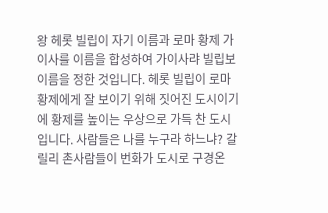왕 헤롯 빌립이 자기 이름과 로마 황제 가이사를 이름을 합성하여 가이사랴 빌립보 이름을 정한 것입니다. 헤롯 빌립이 로마 황제에게 잘 보이기 위해 짓어진 도시이기에 황제를 높이는 우상으로 가득 찬 도시입니다. 사람들은 나를 누구라 하느냐? 갈릴리 촌사람들이 번화가 도시로 구경온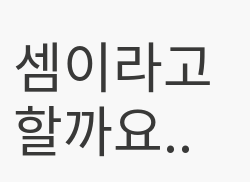셈이라고 할까요..